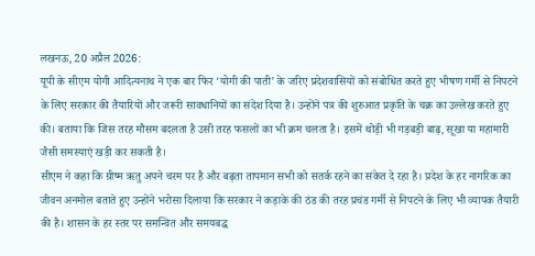लखनऊ, 20 अप्रैल 2026:
यूपी के सीएम योगी आदित्यनाथ ने एक बार फिर ‘योगी की पाती’ के जरिए प्रदेशवासियों को संबोधित करते हुए भीषण गर्मी से निपटने के लिए सरकार की तैयारियों और जरूरी सावधानियों का संदेश दिया है। उन्होंने पत्र की शुरुआत प्रकृति के चक्र का उल्लेख करते हुए की। बताया कि जिस तरह मौसम बदलता है उसी तरह फसलों का भी क्रम चलता है। इसमें थोड़ी भी गड़बड़ी बाढ़, सूखा या महामारी जैसी समस्याएं खड़ी कर सकती है।
सीएम ने कहा कि ग्रीष्म ऋतु अपने चरम पर है और बढ़ता तापमान सभी को सतर्क रहने का संकेत दे रहा है। प्रदेश के हर नागरिक का जीवन अनमोल बताते हुए उन्होंने भरोसा दिलाया कि सरकार ने कड़ाके की ठंड की तरह प्रचंड गर्मी से निपटने के लिए भी व्यापक तैयारी की है। शासन के हर स्तर पर समन्वित और समयबद्ध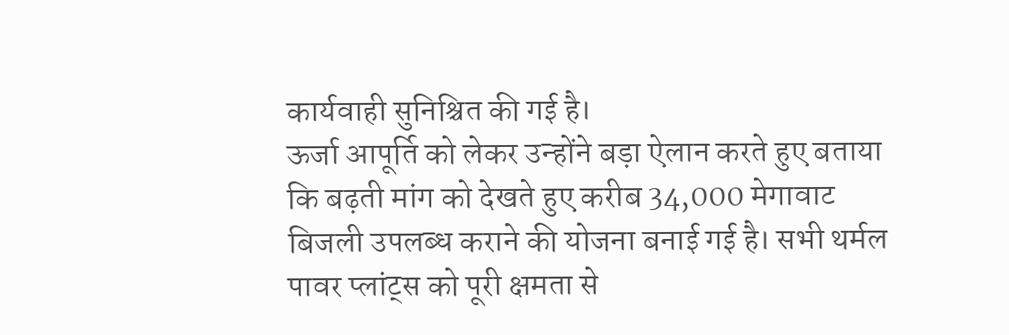कार्यवाही सुनिश्चित की गई है।
ऊर्जा आपूर्ति को लेकर उन्होंने बड़ा ऐलान करते हुए बताया कि बढ़ती मांग को देखते हुए करीब 34,000 मेगावाट बिजली उपलब्ध कराने की योजना बनाई गई है। सभी थर्मल पावर प्लांट्स को पूरी क्षमता से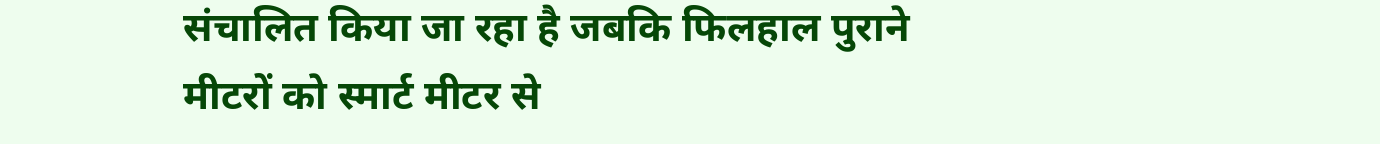संचालित किया जा रहा है जबकि फिलहाल पुराने मीटरों को स्मार्ट मीटर से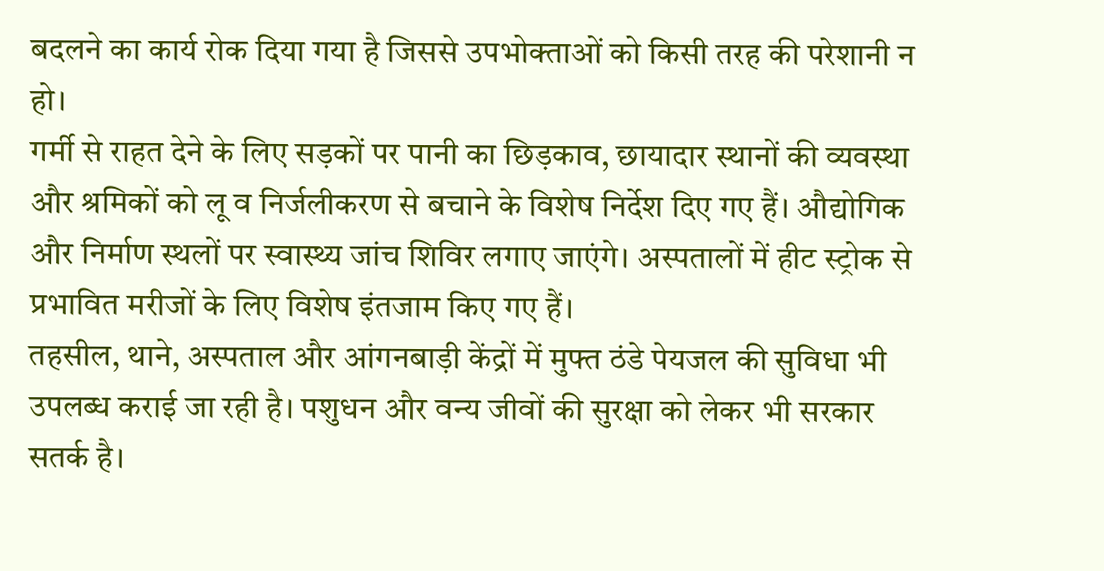बदलने का कार्य रोक दिया गया है जिससे उपभोक्ताओं को किसी तरह की परेशानी न हो।
गर्मी से राहत देने के लिए सड़कों पर पानी का छिड़काव, छायादार स्थानों की व्यवस्था और श्रमिकों को लू व निर्जलीकरण से बचाने के विशेष निर्देश दिए गए हैं। औद्योगिक और निर्माण स्थलों पर स्वास्थ्य जांच शिविर लगाए जाएंगे। अस्पतालों में हीट स्ट्रोक से प्रभावित मरीजों के लिए विशेष इंतजाम किए गए हैं।
तहसील, थाने, अस्पताल और आंगनबाड़ी केंद्रों में मुफ्त ठंडे पेयजल की सुविधा भी उपलब्ध कराई जा रही है। पशुधन और वन्य जीवों की सुरक्षा को लेकर भी सरकार सतर्क है।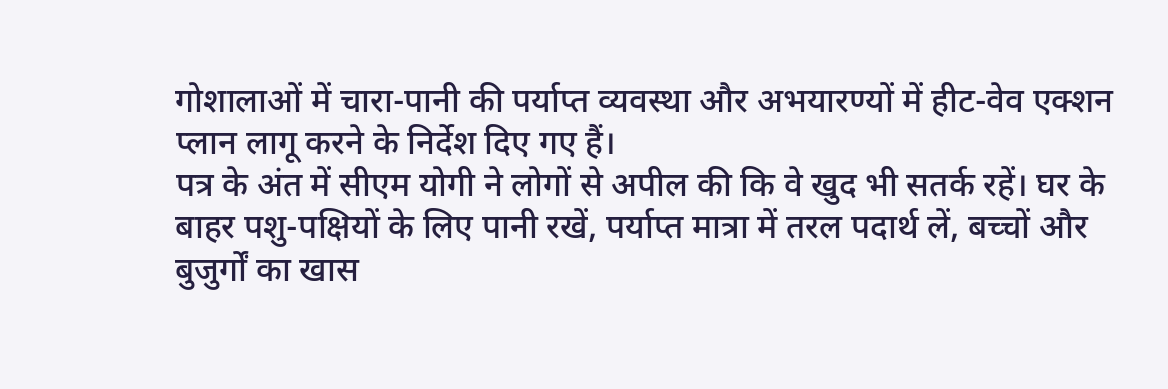गोशालाओं में चारा-पानी की पर्याप्त व्यवस्था और अभयारण्यों में हीट-वेव एक्शन प्लान लागू करने के निर्देश दिए गए हैं।
पत्र के अंत में सीएम योगी ने लोगों से अपील की कि वे खुद भी सतर्क रहें। घर के बाहर पशु-पक्षियों के लिए पानी रखें, पर्याप्त मात्रा में तरल पदार्थ लें, बच्चों और बुजुर्गों का खास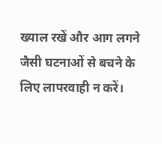ख्याल रखें और आग लगने जैसी घटनाओं से बचने के लिए लापरवाही न करें।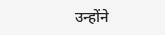उन्होंने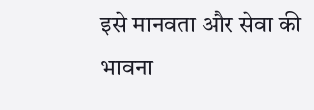इसे मानवता और सेवा की भावना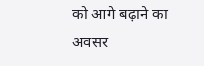को आगे बढ़ाने का अवसर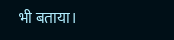भी बताया।